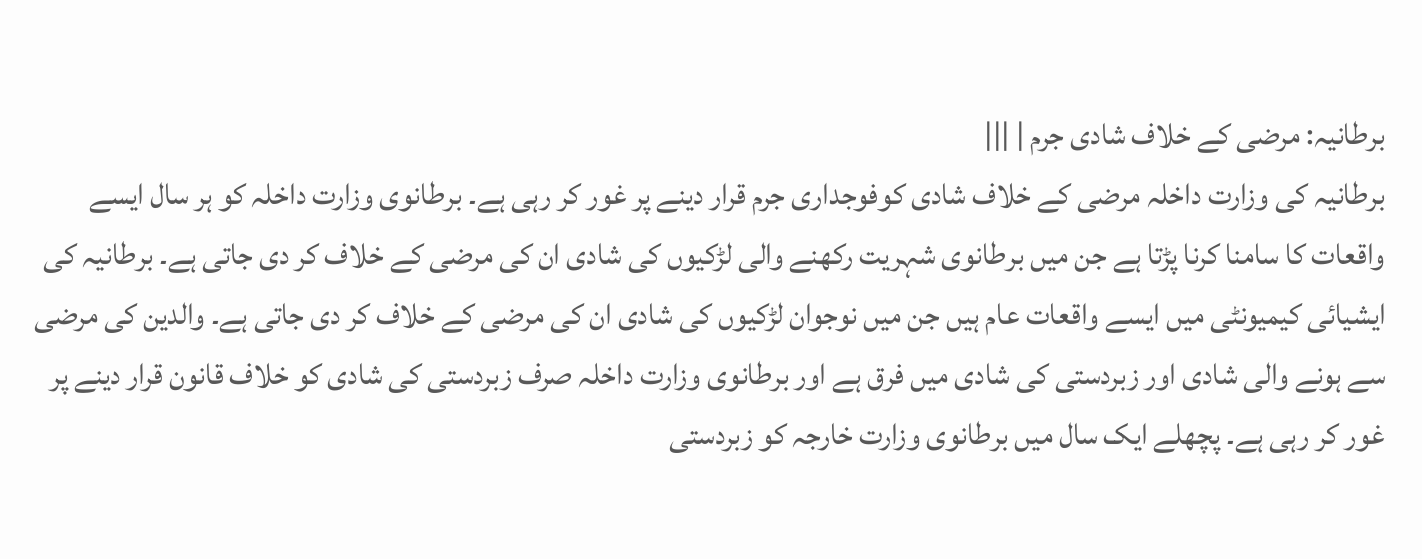برطانیہ: مرضی کے خلاف شادی جرم | |||
برطانیہ کی وزارت داخلہ مرضی کے خلاف شادی کوفوجداری جرم قرار دینے پر غور کر رہی ہے۔ برطانوی وزارت داخلہ کو ہر سال ایسے واقعات کا سامنا کرنا پڑتا ہے جن میں برطانوی شہریت رکھنے والی لڑکیوں کی شادی ان کی مرضی کے خلاف کر دی جاتی ہے۔ برطانیہ کی ایشیائی کیمیونٹی میں ایسے واقعات عام ہیں جن میں نوجوان لڑکیوں کی شادی ان کی مرضی کے خلاف کر دی جاتی ہے۔ والدین کی مرضی سے ہونے والی شادی اور زبردستی کی شادی میں فرق ہے اور برطانوی وزارت داخلہ صرف زبردستی کی شادی کو خلاف قانون قرار دینے پر غور کر رہی ہے۔ پچھلے ایک سال میں برطانوی وزارت خارجہ کو زبردستی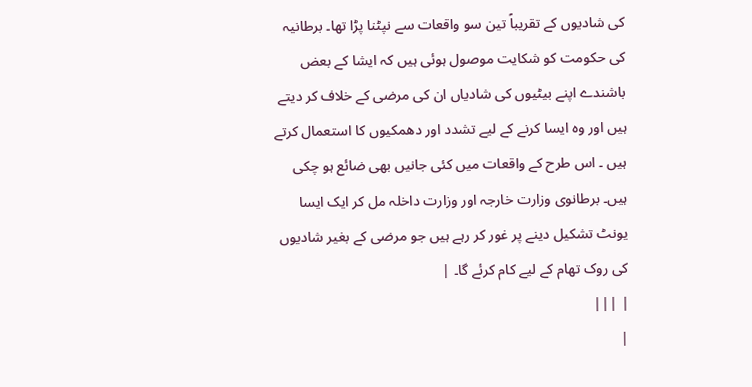کی شادیوں کے تقریباً تین سو واقعات سے نپٹنا پڑا تھا۔ برطانیہ کی حکومت کو شکایت موصول ہوئی ہیں کہ ایشا کے بعض باشندے اپنے بیٹیوں کی شادیاں ان کی مرضی کے خلاف کر دیتے ہیں اور وہ ایسا کرنے کے لیے تشدد اور دھمکیوں کا استعمال کرتے ہیں ۔ اس طرح کے واقعات میں کئی جانیں بھی ضائع ہو چکی ہیں۔ برطانوی وزارت خارجہ اور وزارت داخلہ مل کر ایک ایسا یونٹ تشکیل دینے پر غور کر رہے ہیں جو مرضی کے بغیر شادیوں کی روک تھام کے لیے کام کرئے گا۔ |
| |||
|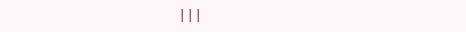|||